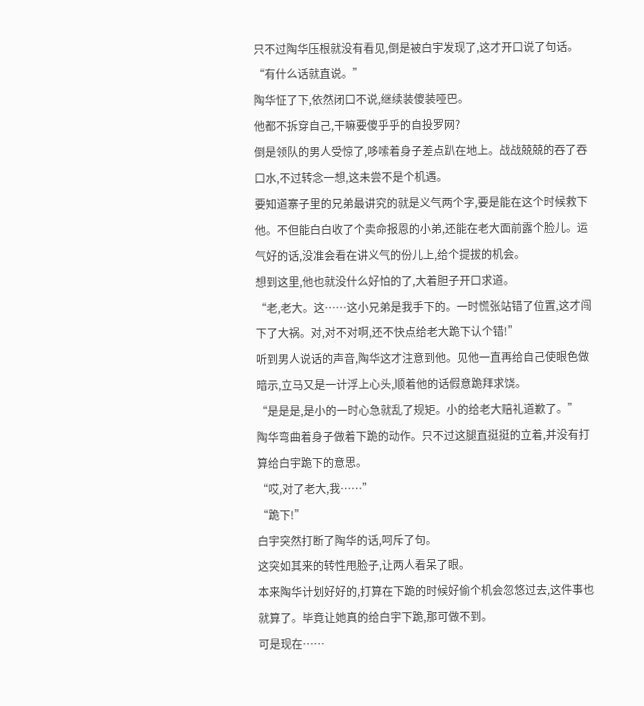只不过陶华压根就没有看见,倒是被白宇发现了,这才开口说了句话。
“有什么话就直说。”
陶华怔了下,依然闭口不说,继续装傻装哑巴。
他都不拆穿自己,干嘛要傻乎乎的自投罗网?
倒是领队的男人受惊了,哆嗦着身子差点趴在地上。战战兢兢的吞了吞口水,不过转念一想,这未尝不是个机遇。
要知道寨子里的兄弟最讲究的就是义气两个字,要是能在这个时候救下他。不但能白白收了个卖命报恩的小弟,还能在老大面前露个脸儿。运气好的话,没准会看在讲义气的份儿上,给个提拔的机会。
想到这里,他也就没什么好怕的了,大着胆子开口求道。
“老,老大。这……这小兄弟是我手下的。一时慌张站错了位置,这才闯下了大祸。对,对不对啊,还不快点给老大跪下认个错!”
听到男人说话的声音,陶华这才注意到他。见他一直再给自己使眼色做暗示,立马又是一计浮上心头,顺着他的话假意跪拜求饶。
“是是是,是小的一时心急就乱了规矩。小的给老大赔礼道歉了。”
陶华弯曲着身子做着下跪的动作。只不过这腿直挺挺的立着,并没有打算给白宇跪下的意思。
“哎,对了老大,我……”
“跪下!”
白宇突然打断了陶华的话,呵斥了句。
这突如其来的转性甩脸子,让两人看呆了眼。
本来陶华计划好好的,打算在下跪的时候好偷个机会忽悠过去,这件事也就算了。毕竟让她真的给白宇下跪,那可做不到。
可是现在……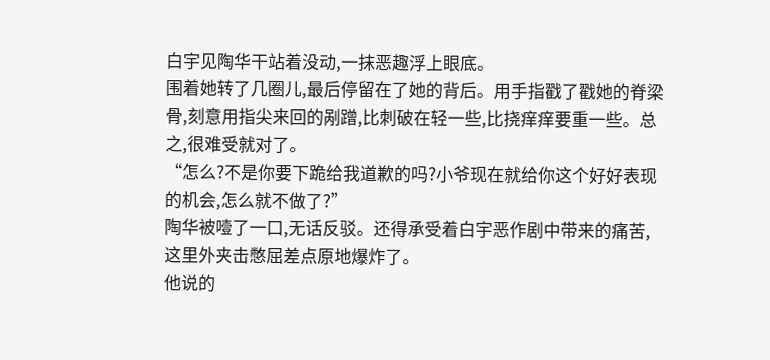白宇见陶华干站着没动,一抹恶趣浮上眼底。
围着她转了几圈儿,最后停留在了她的背后。用手指戳了戳她的脊梁骨,刻意用指尖来回的剐蹭,比刺破在轻一些,比挠痒痒要重一些。总之,很难受就对了。
“怎么?不是你要下跪给我道歉的吗?小爷现在就给你这个好好表现的机会,怎么就不做了?”
陶华被噎了一口,无话反驳。还得承受着白宇恶作剧中带来的痛苦,这里外夹击憋屈差点原地爆炸了。
他说的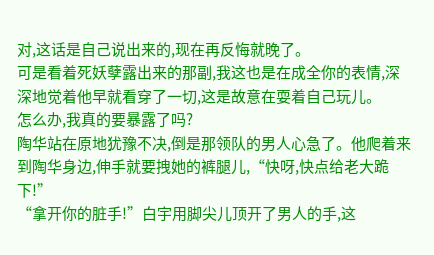对,这话是自己说出来的,现在再反悔就晚了。
可是看着死妖孽露出来的那副,我这也是在成全你的表情,深深地觉着他早就看穿了一切,这是故意在耍着自己玩儿。
怎么办,我真的要暴露了吗?
陶华站在原地犹豫不决,倒是那领队的男人心急了。他爬着来到陶华身边,伸手就要拽她的裤腿儿,“快呀,快点给老大跪下!”
“拿开你的脏手!”白宇用脚尖儿顶开了男人的手,这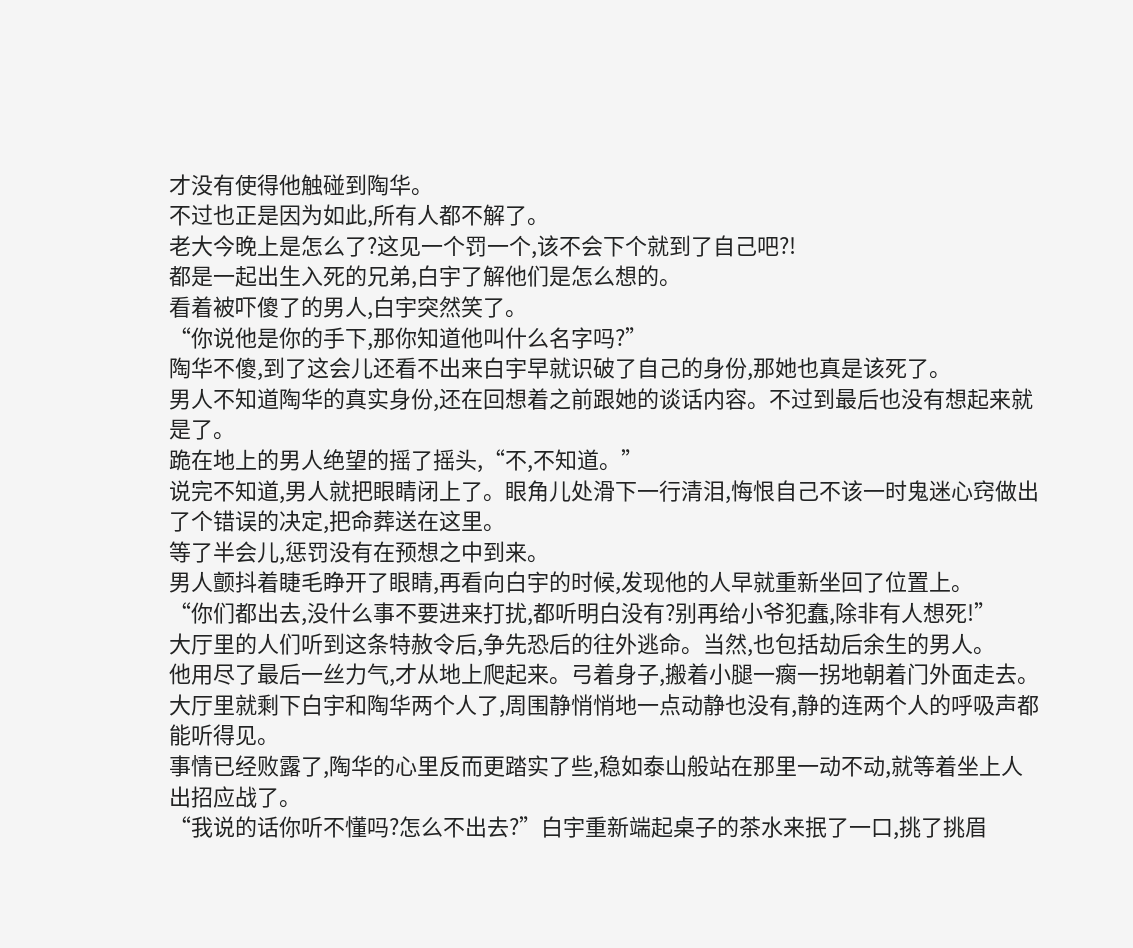才没有使得他触碰到陶华。
不过也正是因为如此,所有人都不解了。
老大今晚上是怎么了?这见一个罚一个,该不会下个就到了自己吧?!
都是一起出生入死的兄弟,白宇了解他们是怎么想的。
看着被吓傻了的男人,白宇突然笑了。
“你说他是你的手下,那你知道他叫什么名字吗?”
陶华不傻,到了这会儿还看不出来白宇早就识破了自己的身份,那她也真是该死了。
男人不知道陶华的真实身份,还在回想着之前跟她的谈话内容。不过到最后也没有想起来就是了。
跪在地上的男人绝望的摇了摇头,“不,不知道。”
说完不知道,男人就把眼睛闭上了。眼角儿处滑下一行清泪,悔恨自己不该一时鬼迷心窍做出了个错误的决定,把命葬送在这里。
等了半会儿,惩罚没有在预想之中到来。
男人颤抖着睫毛睁开了眼睛,再看向白宇的时候,发现他的人早就重新坐回了位置上。
“你们都出去,没什么事不要进来打扰,都听明白没有?别再给小爷犯蠢,除非有人想死!”
大厅里的人们听到这条特赦令后,争先恐后的往外逃命。当然,也包括劫后余生的男人。
他用尽了最后一丝力气,才从地上爬起来。弓着身子,搬着小腿一瘸一拐地朝着门外面走去。
大厅里就剩下白宇和陶华两个人了,周围静悄悄地一点动静也没有,静的连两个人的呼吸声都能听得见。
事情已经败露了,陶华的心里反而更踏实了些,稳如泰山般站在那里一动不动,就等着坐上人出招应战了。
“我说的话你听不懂吗?怎么不出去?”白宇重新端起桌子的茶水来抿了一口,挑了挑眉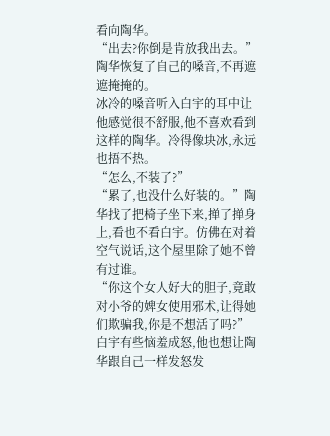看向陶华。
“出去?你倒是肯放我出去。”陶华恢复了自己的嗓音,不再遮遮掩掩的。
冰冷的嗓音听入白宇的耳中让他感觉很不舒服,他不喜欢看到这样的陶华。冷得像块冰,永远也捂不热。
“怎么,不装了?”
“累了,也没什么好装的。”陶华找了把椅子坐下来,掸了掸身上,看也不看白宇。仿佛在对着空气说话,这个屋里除了她不曾有过谁。
“你这个女人好大的胆子,竟敢对小爷的婢女使用邪术,让得她们欺骗我,你是不想活了吗?”
白宇有些恼羞成怒,他也想让陶华跟自己一样发怒发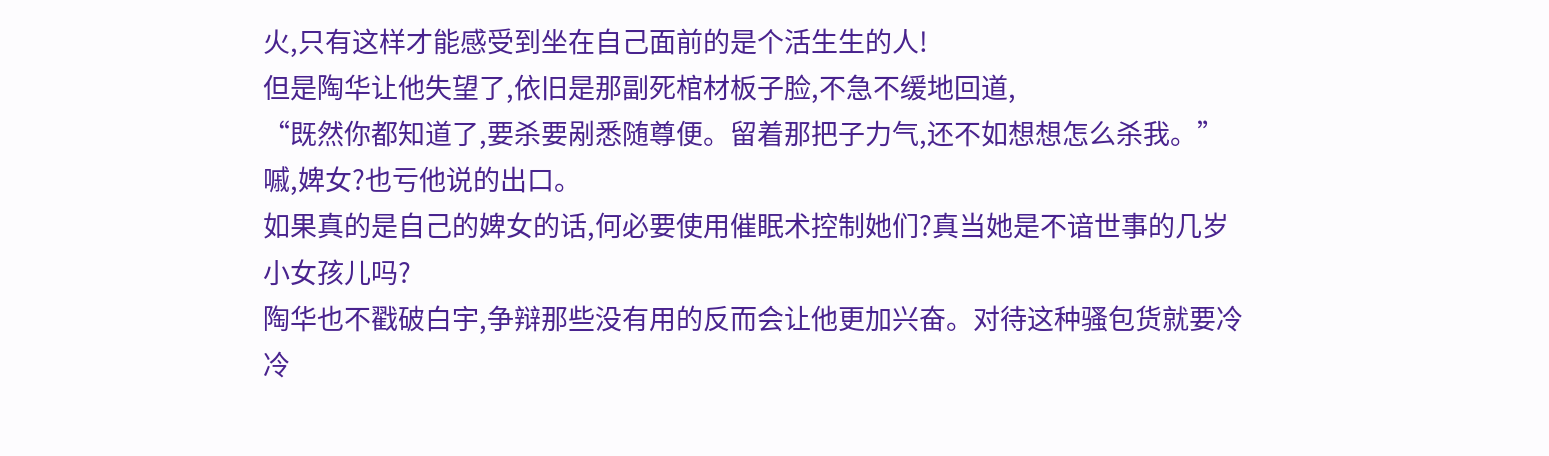火,只有这样才能感受到坐在自己面前的是个活生生的人!
但是陶华让他失望了,依旧是那副死棺材板子脸,不急不缓地回道,
“既然你都知道了,要杀要剐悉随尊便。留着那把子力气,还不如想想怎么杀我。”
嘁,婢女?也亏他说的出口。
如果真的是自己的婢女的话,何必要使用催眠术控制她们?真当她是不谙世事的几岁小女孩儿吗?
陶华也不戳破白宇,争辩那些没有用的反而会让他更加兴奋。对待这种骚包货就要冷冷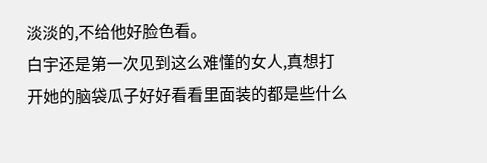淡淡的,不给他好脸色看。
白宇还是第一次见到这么难懂的女人,真想打开她的脑袋瓜子好好看看里面装的都是些什么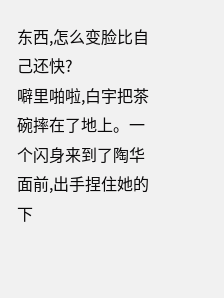东西,怎么变脸比自己还快?
噼里啪啦,白宇把茶碗摔在了地上。一个闪身来到了陶华面前,出手捏住她的下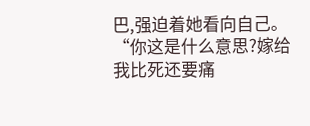巴,强迫着她看向自己。
“你这是什么意思?嫁给我比死还要痛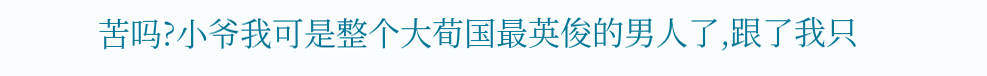苦吗?小爷我可是整个大荀国最英俊的男人了,跟了我只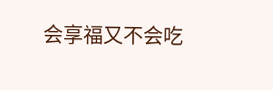会享福又不会吃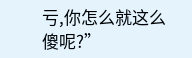亏,你怎么就这么傻呢?”